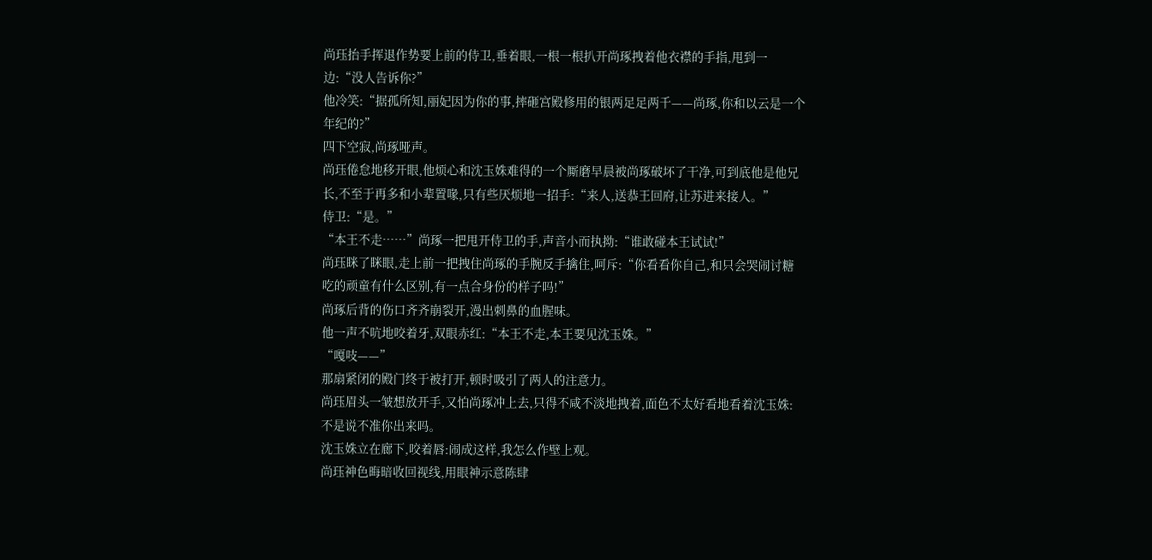尚珏抬手挥退作势要上前的侍卫,垂着眼,一根一根扒开尚琢拽着他衣襟的手指,甩到一边:“没人告诉你?”
他冷笑:“据孤所知,丽妃因为你的事,摔砸宫殿修用的银两足足两千——尚琢,你和以云是一个年纪的?”
四下空寂,尚琢哑声。
尚珏倦怠地移开眼,他烦心和沈玉姝难得的一个厮磨早晨被尚琢破坏了干净,可到底他是他兄长,不至于再多和小辈置喙,只有些厌烦地一招手:“来人,送恭王回府,让苏进来接人。”
侍卫:“是。”
“本王不走……”尚琢一把甩开侍卫的手,声音小而执拗:“谁敢碰本王试试!”
尚珏眯了眯眼,走上前一把拽住尚琢的手腕反手擒住,呵斥:“你看看你自己,和只会哭闹讨糖吃的顽童有什么区别,有一点合身份的样子吗!”
尚琢后背的伤口齐齐崩裂开,漫出刺鼻的血腥味。
他一声不吭地咬着牙,双眼赤红:“本王不走,本王要见沈玉姝。”
“嘎吱——”
那扇紧闭的殿门终于被打开,顿时吸引了两人的注意力。
尚珏眉头一皱想放开手,又怕尚琢冲上去,只得不咸不淡地拽着,面色不太好看地看着沈玉姝:不是说不准你出来吗。
沈玉姝立在廊下,咬着唇:闹成这样,我怎么作壁上观。
尚珏神色晦暗收回视线,用眼神示意陈肆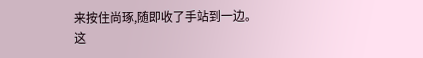来按住尚琢,随即收了手站到一边。
这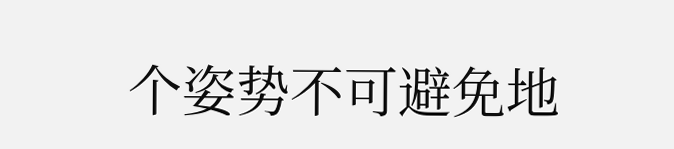个姿势不可避免地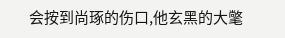会按到尚琢的伤口,他玄黑的大氅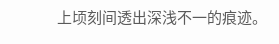上顷刻间透出深浅不一的痕迹。